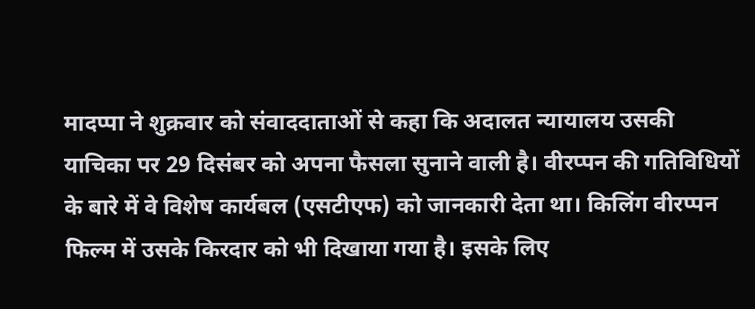मादप्पा ने शुक्रवार को संवाददाताओं से कहा कि अदालत न्यायालय उसकी याचिका पर 29 दिसंबर को अपना फैसला सुनाने वाली है। वीरप्पन की गतिविधियों के बारे में वे विशेष कार्यबल (एसटीएफ) को जानकारी देता था। किलिंग वीरप्पन फिल्म में उसके किरदार को भी दिखाया गया है। इसके लिए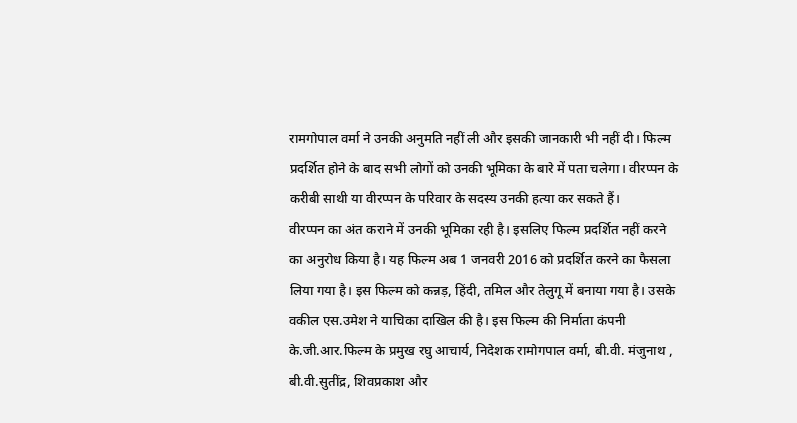रामगोपाल वर्मा ने उनकी अनुमति नहीं ली और इसकी जानकारी भी नहीं दी। फिल्म प्रदर्शित होने के बाद सभी लोगों को उनकी भूमिका के बारे में पता चलेगा। वीरप्पन के करीबी साथी या वीरप्पन के परिवार के सदस्य उनकी हत्या कर सकते हैं।
वीरप्पन का अंत कराने में उनकी भूमिका रही है। इसलिए फिल्म प्रदर्शित नहीं करने का अनुरोध किया है। यह फिल्म अब 1 जनवरी 2016 को प्रदर्शित करने का फैसला लिया गया है। इस फिल्म को कन्नड़, हिंदी, तमिल और तेलुगू में बनाया गया है। उसके वकील एस.उमेश ने याचिका दाखिल की है। इस फिल्म की निर्माता कंपनी के.जी.आर.फिल्म के प्रमुख रघु आचार्य, निदेशक रामोगपाल वर्मा, बी.वी. मंजुनाथ , बी.वी.सुतींद्र, शिवप्रकाश और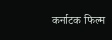कर्नाटक फिल्म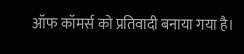ऑफ कॉमर्स को प्रतिवादी बनाया गया है।